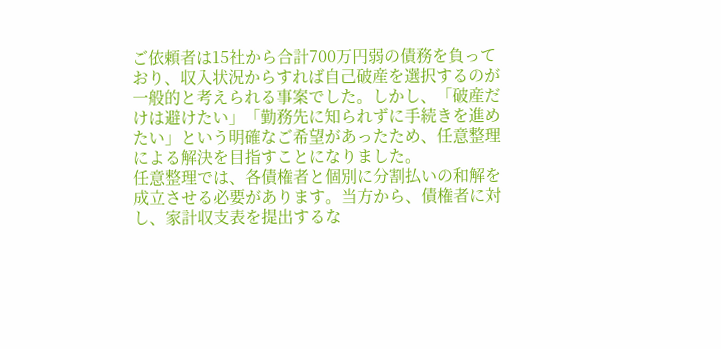ご依頼者は15社から合計700万円弱の債務を負っており、収入状況からすれば自己破産を選択するのが一般的と考えられる事案でした。しかし、「破産だけは避けたい」「勤務先に知られずに手続きを進めたい」という明確なご希望があったため、任意整理による解決を目指すことになりました。
任意整理では、各債権者と個別に分割払いの和解を成立させる必要があります。当方から、債権者に対し、家計収支表を提出するな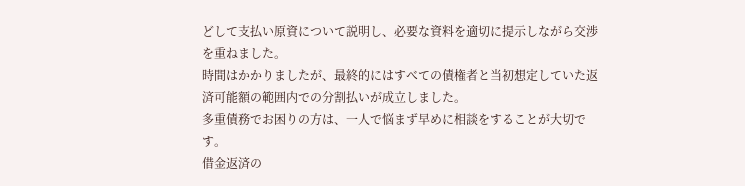どして支払い原資について説明し、必要な資料を適切に提示しながら交渉を重ねました。
時間はかかりましたが、最終的にはすべての債権者と当初想定していた返済可能額の範囲内での分割払いが成立しました。
多重債務でお困りの方は、一人で悩まず早めに相談をすることが大切です。
借金返済の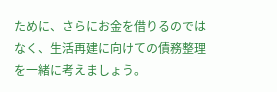ために、さらにお金を借りるのではなく、生活再建に向けての債務整理を一緒に考えましょう。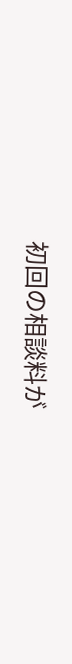初回の相談料が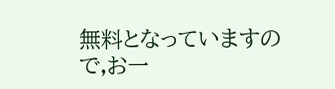無料となっていますので,お一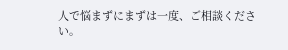人で悩まずにまずは一度、ご相談ください。